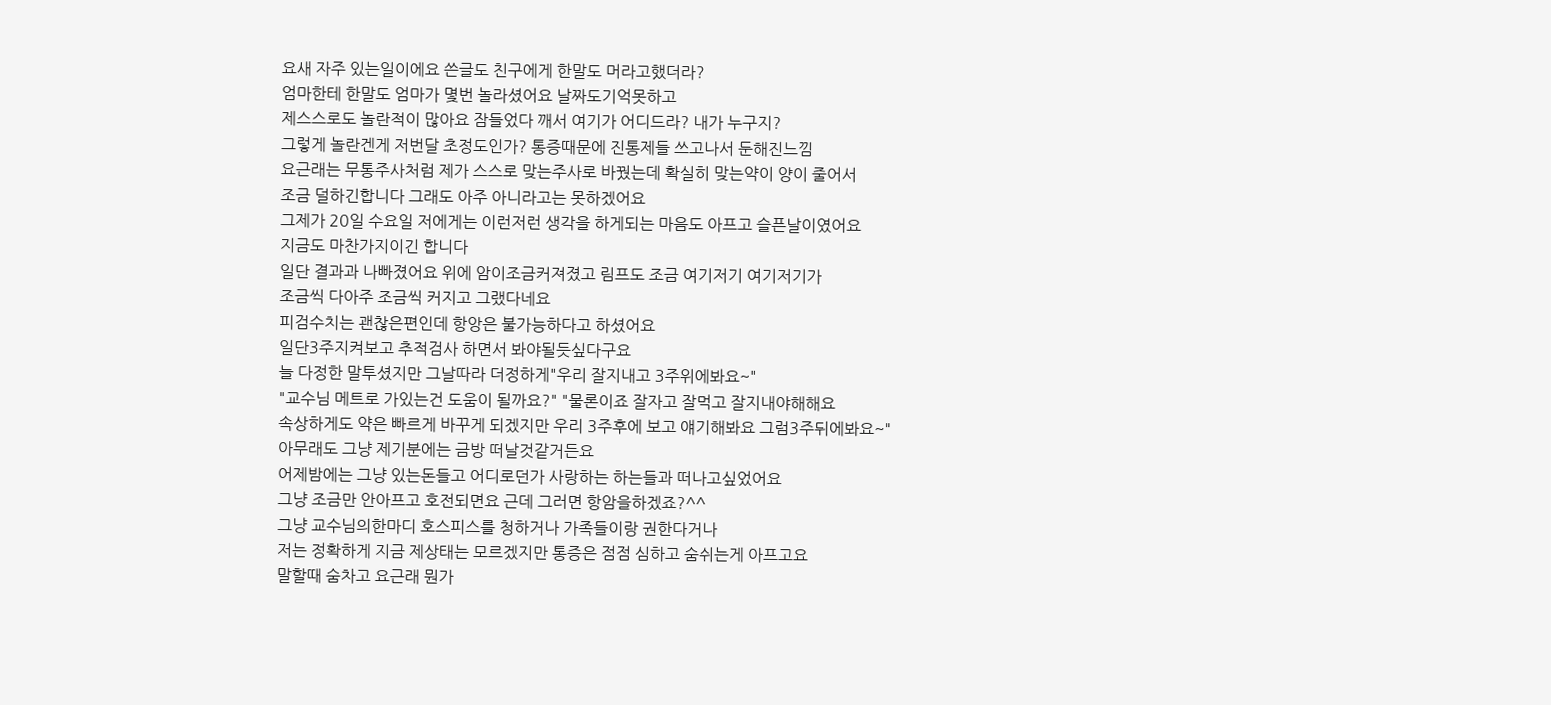요새 자주 있는일이에요 쓴글도 친구에게 한말도 머라고했더라?
엄마한테 한말도 엄마가 몇번 놀라셨어요 날짜도기억못하고
제스스로도 놀란적이 많아요 잠들었다 깨서 여기가 어디드라? 내가 누구지?
그렇게 놀란겐게 저번달 초정도인가? 통증때문에 진통제들 쓰고나서 둔해진느낌
요근래는 무통주사처럼 제가 스스로 맞는주사로 바꿨는데 확실히 맞는약이 양이 줄어서
조금 덜하긴합니다 그래도 아주 아니라고는 못하겠어요
그제가 20일 수요일 저에게는 이런저런 생각을 하게되는 마음도 아프고 슬픈날이였어요
지금도 마찬가지이긴 합니다
일단 결과과 나빠졌어요 위에 암이조금커져졌고 림프도 조금 여기저기 여기저기가
조금씩 다아주 조금씩 커지고 그랬다네요
피검수치는 괜찮은편인데 항앙은 불가능하다고 하셨어요
일단3주지켜보고 추적검사 하면서 봐야될듯싶다구요
늘 다정한 말투셨지만 그날따라 더정하게"우리 잘지내고 3주위에봐요~"
"교수님 메트로 가있는건 도움이 될까요?" "물론이죠 잘자고 잘먹고 잘지내야해해요
속상하게도 약은 빠르게 바꾸게 되겠지만 우리 3주후에 보고 얘기해봐요 그럼3주뒤에봐요~"
아무래도 그냥 제기분에는 금방 떠날것같거든요
어제밤에는 그냥 있는돈들고 어디로던가 사랑하는 하는들과 떠나고싶었어요
그냥 조금만 안아프고 호전되면요 근데 그러면 항암을하겠죠?^^
그냥 교수님의한마디 호스피스를 청하거나 가족들이랑 권한다거나
저는 정확하게 지금 제상태는 모르겠지만 통증은 점점 심하고 숨쉬는게 아프고요
말할때 숨차고 요근래 뭔가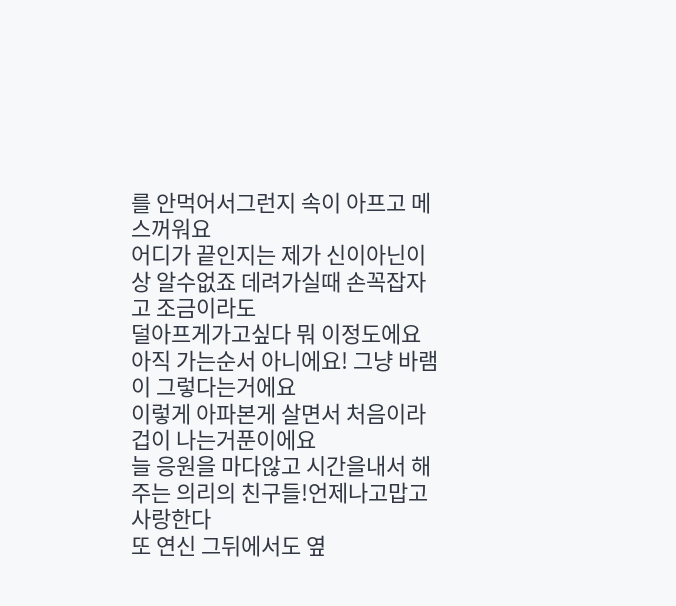를 안먹어서그런지 속이 아프고 메스꺼워요
어디가 끝인지는 제가 신이아닌이상 알수없죠 데려가실때 손꼭잡자고 조금이라도
덜아프게가고싶다 뭐 이정도에요
아직 가는순서 아니에요! 그냥 바램이 그렇다는거에요
이렇게 아파본게 살면서 처음이라 겁이 나는거푼이에요
늘 응원을 마다않고 시간을내서 해주는 의리의 친구들!언제나고맙고 사랑한다
또 연신 그뒤에서도 옆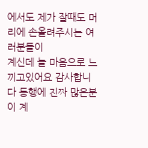에서도 제가 잘때도 머리에 손올려주시는 여러분들이
계신데 늘 마음으로 느끼고있어요 감사합니다 동행에 진짜 많은분이 계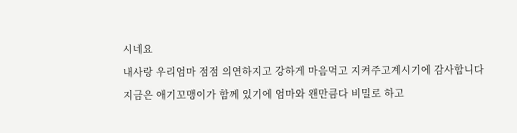시네요
내사랑 우리엄마 점점 의연하지고 강하게 마음먹고 지켜주고계시기에 감사합니다
지금은 애기꼬맹이가 함께 있기에 엄마와 왠만큼다 비밀로 하고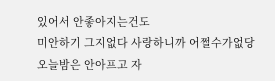있어서 안좋아지는건도
미안하기 그지없다 사랑하니까 어쩔수가없당
오늘밤은 안아프고 자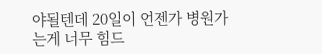야될텐데 20일이 언젠가 병원가는게 너무 힘드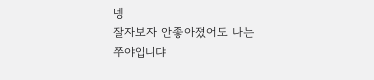넹
잘자보자 안좋아졌어도 나는 쭈야입니댜